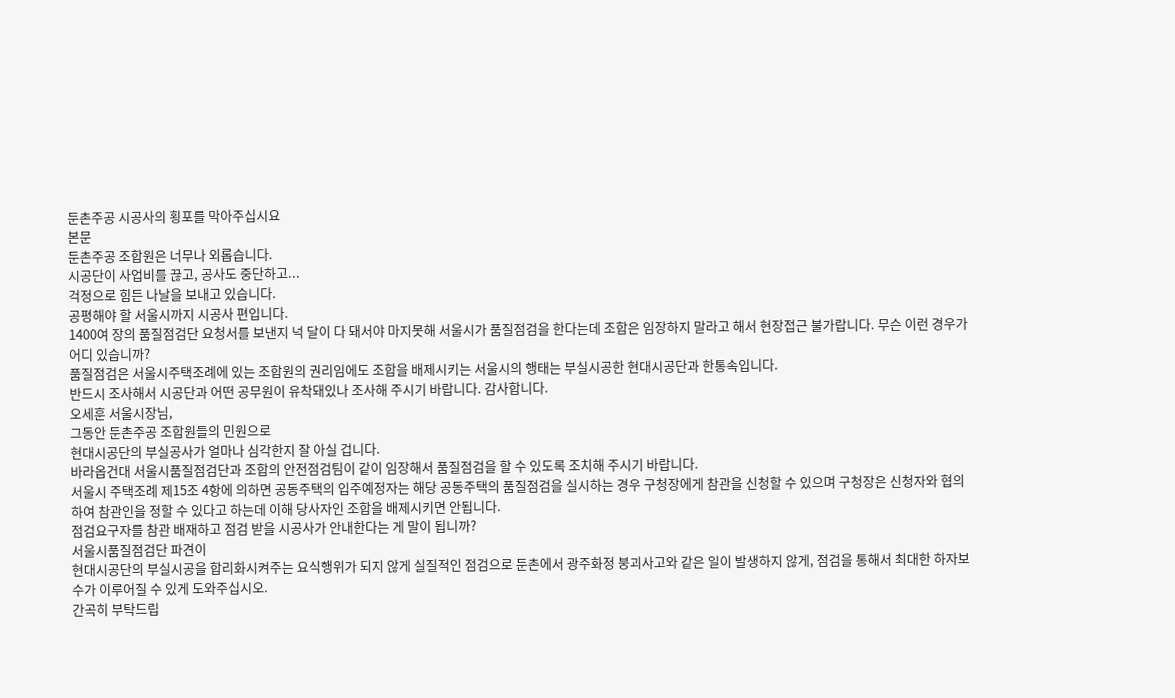둔촌주공 시공사의 횡포를 막아주십시요
본문
둔촌주공 조합원은 너무나 외롭습니다.
시공단이 사업비를 끊고, 공사도 중단하고...
걱정으로 힘든 나날을 보내고 있습니다.
공평해야 할 서울시까지 시공사 편입니다.
1400여 장의 품질점검단 요청서를 보낸지 넉 달이 다 돼서야 마지못해 서울시가 품질점검을 한다는데 조합은 임장하지 말라고 해서 현장접근 불가랍니다. 무슨 이런 경우가 어디 있습니까?
품질점검은 서울시주택조례에 있는 조합원의 권리임에도 조합을 배제시키는 서울시의 행태는 부실시공한 현대시공단과 한통속입니다.
반드시 조사해서 시공단과 어떤 공무원이 유착돼있나 조사해 주시기 바랍니다. 감사합니다.
오세훈 서울시장님,
그동안 둔촌주공 조합원들의 민원으로
현대시공단의 부실공사가 얼마나 심각한지 잘 아실 겁니다.
바라옵건대 서울시품질점검단과 조합의 안전점검팀이 같이 임장해서 품질점검을 할 수 있도록 조치해 주시기 바랍니다.
서울시 주택조례 제15조 4항에 의하면 공동주택의 입주예정자는 해당 공동주택의 품질점검을 실시하는 경우 구청장에게 참관을 신청할 수 있으며 구청장은 신청자와 협의하여 참관인을 정할 수 있다고 하는데 이해 당사자인 조합을 배제시키면 안됩니다.
점검요구자를 참관 배재하고 점검 받을 시공사가 안내한다는 게 말이 됩니까?
서울시품질점검단 파견이
현대시공단의 부실시공을 합리화시켜주는 요식행위가 되지 않게 실질적인 점검으로 둔촌에서 광주화정 붕괴사고와 같은 일이 발생하지 않게, 점검을 통해서 최대한 하자보수가 이루어질 수 있게 도와주십시오.
간곡히 부탁드립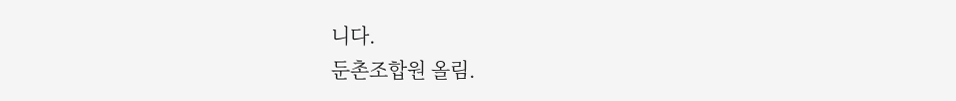니다.
둔촌조합원 올림.